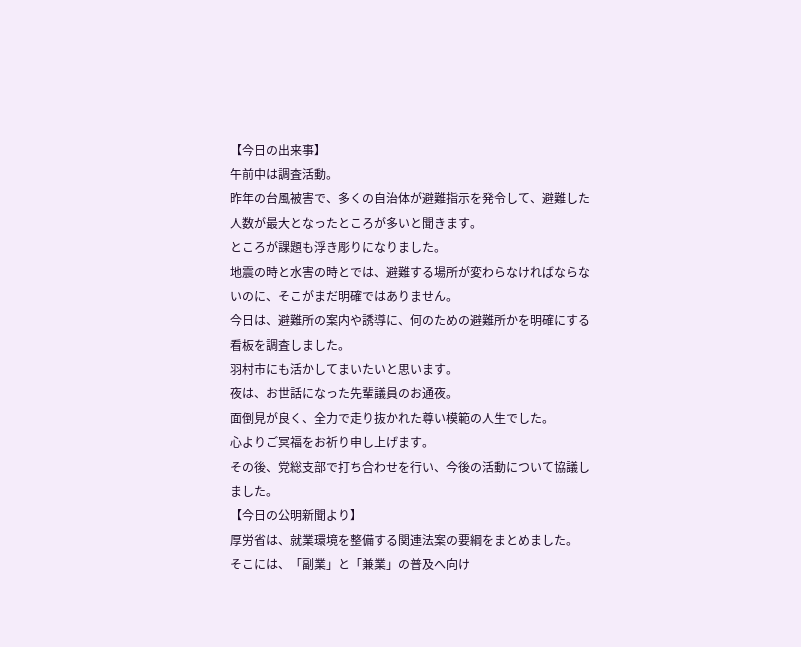【今日の出来事】
午前中は調査活動。
昨年の台風被害で、多くの自治体が避難指示を発令して、避難した人数が最大となったところが多いと聞きます。
ところが課題も浮き彫りになりました。
地震の時と水害の時とでは、避難する場所が変わらなければならないのに、そこがまだ明確ではありません。
今日は、避難所の案内や誘導に、何のための避難所かを明確にする看板を調査しました。
羽村市にも活かしてまいたいと思います。
夜は、お世話になった先輩議員のお通夜。
面倒見が良く、全力で走り抜かれた尊い模範の人生でした。
心よりご冥福をお祈り申し上げます。
その後、党総支部で打ち合わせを行い、今後の活動について協議しました。
【今日の公明新聞より】
厚労省は、就業環境を整備する関連法案の要綱をまとめました。
そこには、「副業」と「兼業」の普及へ向け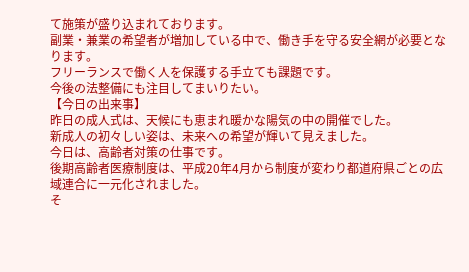て施策が盛り込まれております。
副業・兼業の希望者が増加している中で、働き手を守る安全網が必要となります。
フリーランスで働く人を保護する手立ても課題です。
今後の法整備にも注目してまいりたい。
【今日の出来事】
昨日の成人式は、天候にも恵まれ暖かな陽気の中の開催でした。
新成人の初々しい姿は、未来への希望が輝いて見えました。
今日は、高齢者対策の仕事です。
後期高齢者医療制度は、平成20年4月から制度が変わり都道府県ごとの広域連合に一元化されました。
そ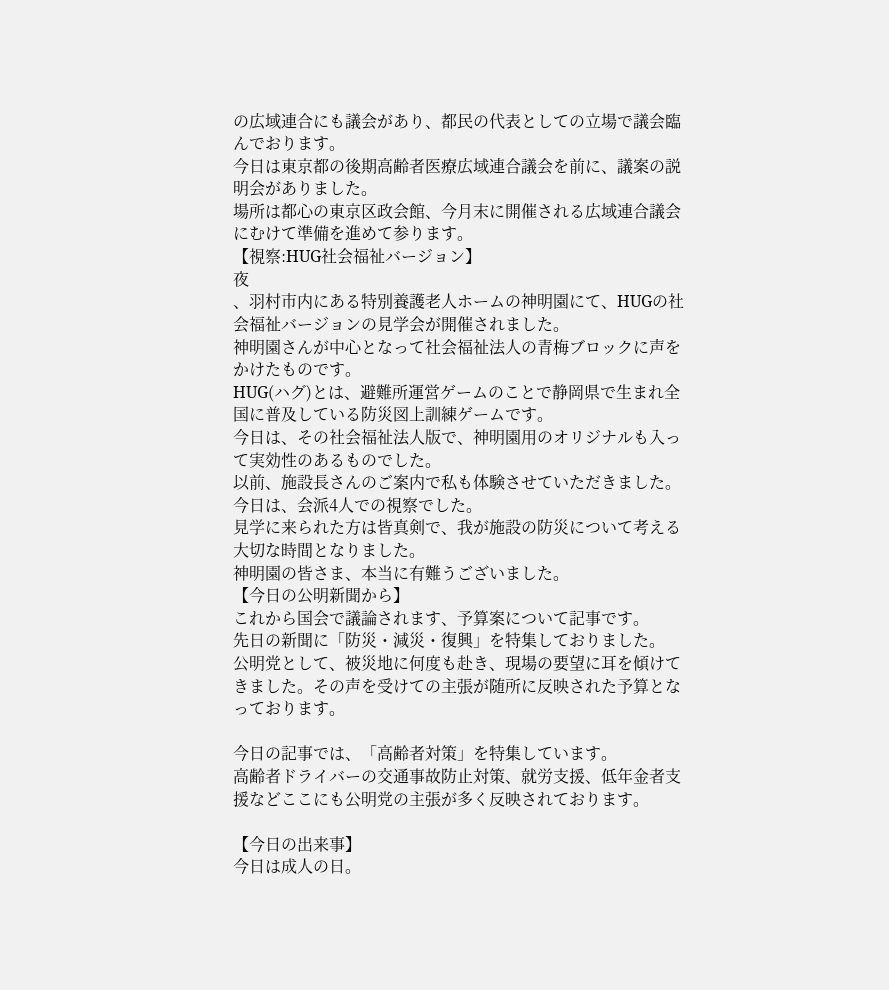の広域連合にも議会があり、都民の代表としての立場で議会臨んでおります。
今日は東京都の後期高齢者医療広域連合議会を前に、議案の説明会がありました。
場所は都心の東京区政会館、今月末に開催される広域連合議会にむけて準備を進めて参ります。
【視察:HUG社会福祉バージョン】
夜
、羽村市内にある特別養護老人ホームの神明園にて、HUGの社会福祉バージョンの見学会が開催されました。
神明園さんが中心となって社会福祉法人の青梅ブロックに声をかけたものです。
HUG(ハグ)とは、避難所運営ゲームのことで静岡県で生まれ全国に普及している防災図上訓練ゲームです。
今日は、その社会福祉法人版で、神明園用のオリジナルも入って実効性のあるものでした。
以前、施設長さんのご案内で私も体験させていただきました。
今日は、会派4人での視察でした。
見学に来られた方は皆真剣で、我が施設の防災について考える大切な時間となりました。
神明園の皆さま、本当に有難うございました。
【今日の公明新聞から】
これから国会で議論されます、予算案について記事です。
先日の新聞に「防災・減災・復興」を特集しておりました。
公明党として、被災地に何度も赴き、現場の要望に耳を傾けてきました。その声を受けての主張が随所に反映された予算となっております。

今日の記事では、「高齢者対策」を特集しています。
高齢者ドライバーの交通事故防止対策、就労支援、低年金者支援などここにも公明党の主張が多く反映されております。

【今日の出来事】
今日は成人の日。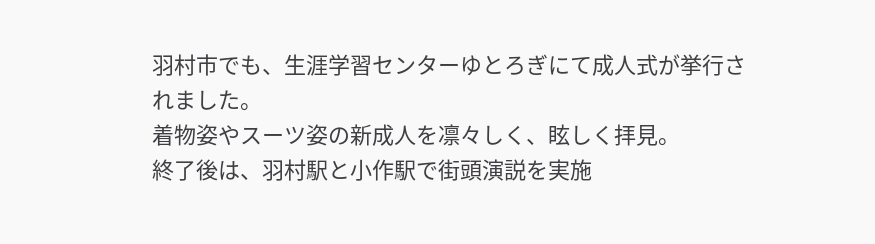羽村市でも、生涯学習センターゆとろぎにて成人式が挙行されました。
着物姿やスーツ姿の新成人を凛々しく、眩しく拝見。
終了後は、羽村駅と小作駅で街頭演説を実施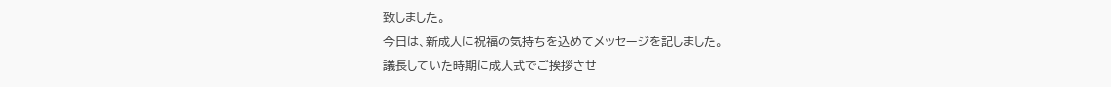致しました。
今日は、新成人に祝福の気持ちを込めてメッセージを記しました。
議長していた時期に成人式でご挨拶させ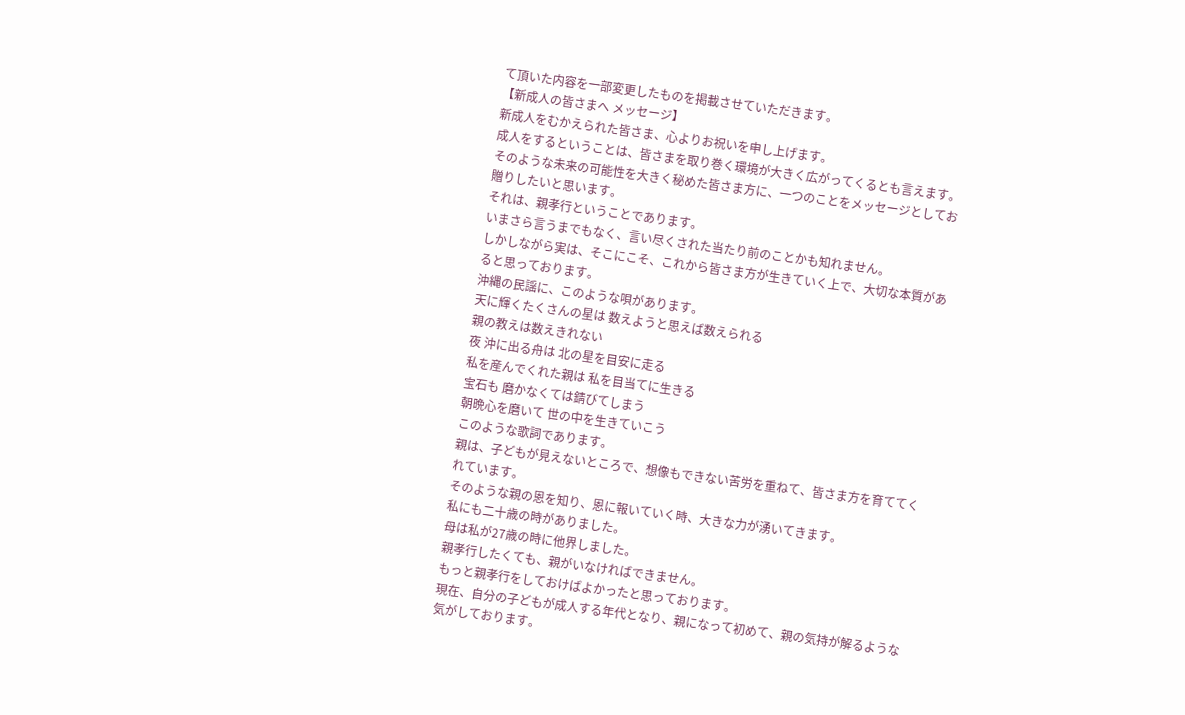て頂いた内容を一部変更したものを掲載させていただきます。
【新成人の皆さまへ メッセージ】
新成人をむかえられた皆さま、心よりお祝いを申し上げます。
成人をするということは、皆さまを取り巻く環境が大きく広がってくるとも言えます。
そのような未来の可能性を大きく秘めた皆さま方に、一つのことをメッセージとしてお贈りしたいと思います。
それは、親孝行ということであります。
いまさら言うまでもなく、言い尽くされた当たり前のことかも知れません。
しかしながら実は、そこにこそ、これから皆さま方が生きていく上で、大切な本質があると思っております。
沖縄の民謡に、このような唄があります。
天に輝くたくさんの星は 数えようと思えば数えられる
親の教えは数えきれない
夜 沖に出る舟は 北の星を目安に走る
私を産んでくれた親は 私を目当てに生きる
宝石も 磨かなくては錆びてしまう
朝晩心を磨いて 世の中を生きていこう
このような歌詞であります。
親は、子どもが見えないところで、想像もできない苦労を重ねて、皆さま方を育ててくれています。
そのような親の恩を知り、恩に報いていく時、大きな力が湧いてきます。
私にも二十歳の時がありました。
母は私が27歳の時に他界しました。
親孝行したくても、親がいなければできません。
もっと親孝行をしておけばよかったと思っております。
現在、自分の子どもが成人する年代となり、親になって初めて、親の気持が解るような気がしております。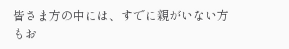皆さま方の中には、すでに親がいない方もお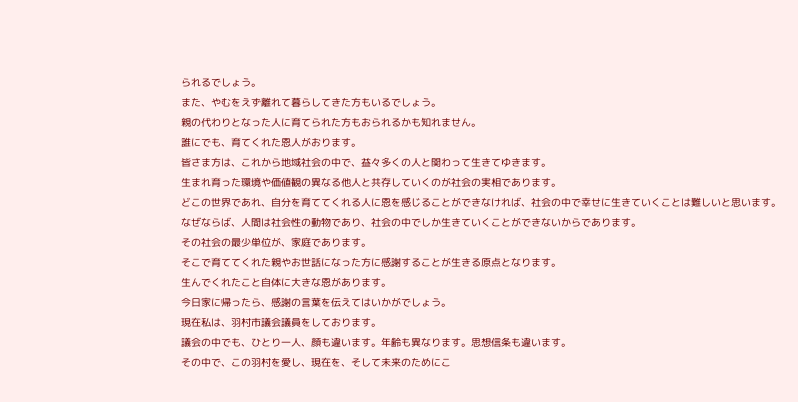られるでしょう。
また、やむをえず離れて暮らしてきた方もいるでしょう。
親の代わりとなった人に育てられた方もおられるかも知れません。
誰にでも、育てくれた恩人がおります。
皆さま方は、これから地域社会の中で、益々多くの人と関わって生きてゆきます。
生まれ育った環境や価値観の異なる他人と共存していくのが社会の実相であります。
どこの世界であれ、自分を育ててくれる人に恩を感じることができなければ、社会の中で幸せに生きていくことは難しいと思います。
なぜならば、人間は社会性の動物であり、社会の中でしか生きていくことができないからであります。
その社会の最少単位が、家庭であります。
そこで育ててくれた親やお世話になった方に感謝することが生きる原点となります。
生んでくれたこと自体に大きな恩があります。
今日家に帰ったら、感謝の言葉を伝えてはいかがでしょう。
現在私は、羽村市議会議員をしております。
議会の中でも、ひとり一人、顔も違います。年齢も異なります。思想信条も違います。
その中で、この羽村を愛し、現在を、そして未来のためにこ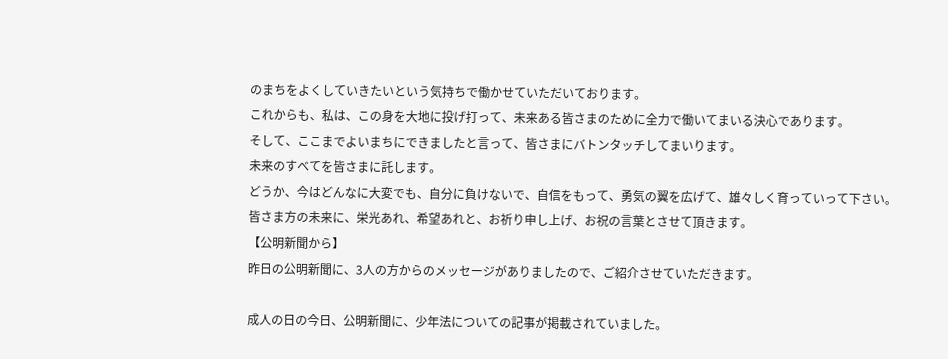のまちをよくしていきたいという気持ちで働かせていただいております。
これからも、私は、この身を大地に投げ打って、未来ある皆さまのために全力で働いてまいる決心であります。
そして、ここまでよいまちにできましたと言って、皆さまにバトンタッチしてまいります。
未来のすべてを皆さまに託します。
どうか、今はどんなに大変でも、自分に負けないで、自信をもって、勇気の翼を広げて、雄々しく育っていって下さい。
皆さま方の未来に、栄光あれ、希望あれと、お祈り申し上げ、お祝の言葉とさせて頂きます。
【公明新聞から】
昨日の公明新聞に、3人の方からのメッセージがありましたので、ご紹介させていただきます。

成人の日の今日、公明新聞に、少年法についての記事が掲載されていました。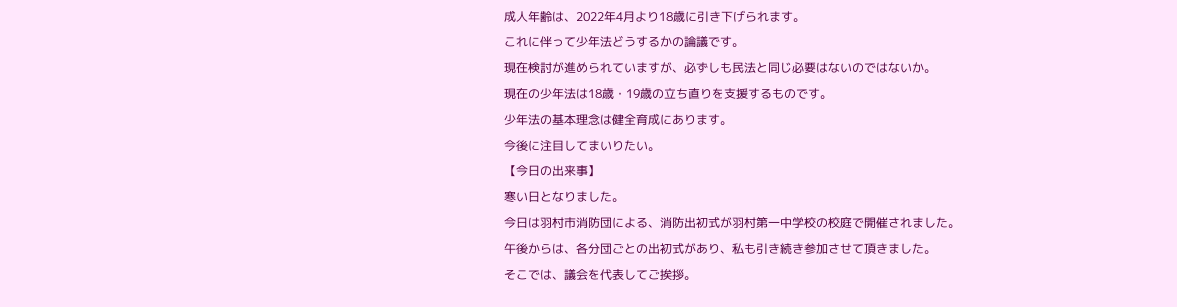成人年齢は、2022年4月より18歳に引き下げられます。
これに伴って少年法どうするかの論議です。
現在検討が進められていますが、必ずしも民法と同じ必要はないのではないか。
現在の少年法は18歳・19歳の立ち直りを支援するものです。
少年法の基本理念は健全育成にあります。
今後に注目してまいりたい。
【今日の出来事】
寒い日となりました。
今日は羽村市消防団による、消防出初式が羽村第一中学校の校庭で開催されました。
午後からは、各分団ごとの出初式があり、私も引き続き参加させて頂きました。
そこでは、議会を代表してご挨拶。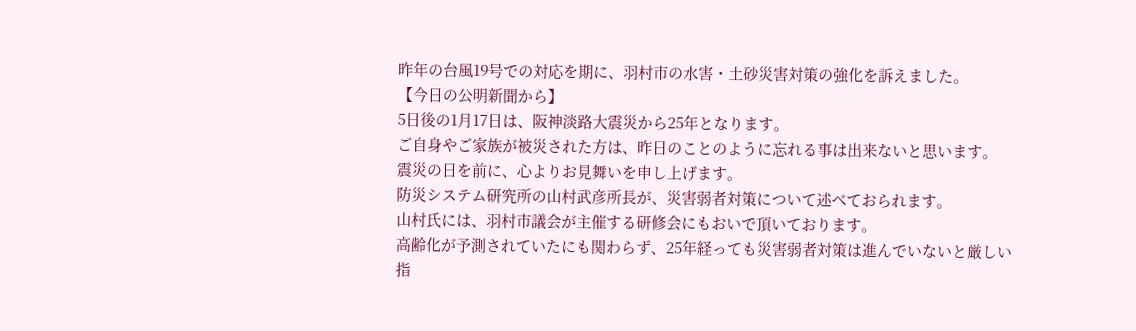昨年の台風19号での対応を期に、羽村市の水害・土砂災害対策の強化を訴えました。
【今日の公明新聞から】
5日後の1月17日は、阪神淡路大震災から25年となります。
ご自身やご家族が被災された方は、昨日のことのように忘れる事は出来ないと思います。
震災の日を前に、心よりお見舞いを申し上げます。
防災システム研究所の山村武彦所長が、災害弱者対策について述べておられます。
山村氏には、羽村市議会が主催する研修会にもおいで頂いております。
高齢化が予測されていたにも関わらず、25年経っても災害弱者対策は進んでいないと厳しい指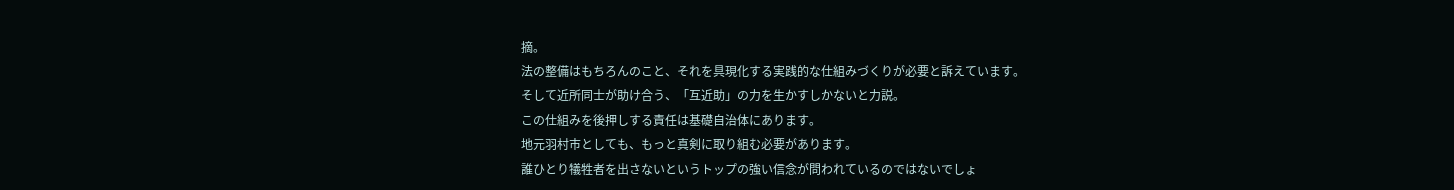摘。
法の整備はもちろんのこと、それを具現化する実践的な仕組みづくりが必要と訴えています。
そして近所同士が助け合う、「互近助」の力を生かすしかないと力説。
この仕組みを後押しする責任は基礎自治体にあります。
地元羽村市としても、もっと真剣に取り組む必要があります。
誰ひとり犠牲者を出さないというトップの強い信念が問われているのではないでしょ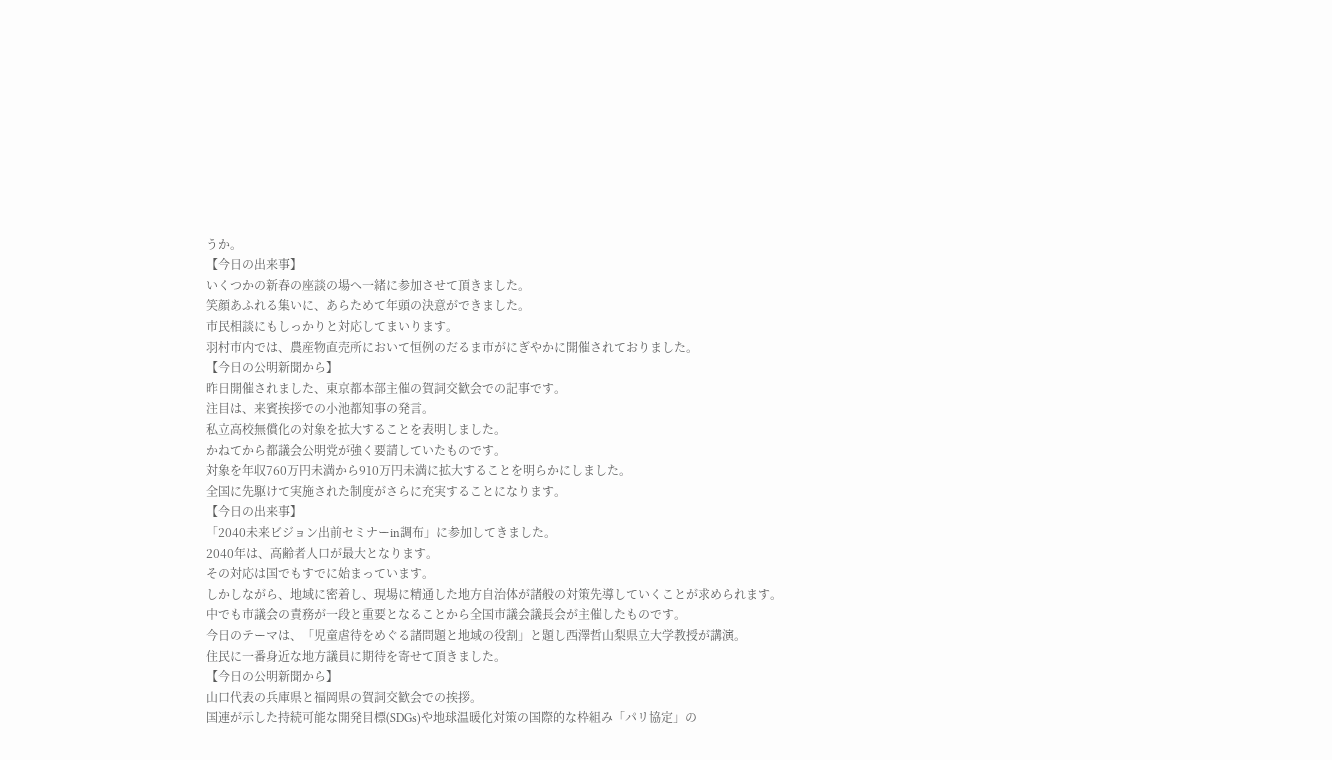うか。
【今日の出来事】
いくつかの新春の座談の場へ一緒に参加させて頂きました。
笑顔あふれる集いに、あらためて年頭の決意ができました。
市民相談にもしっかりと対応してまいります。
羽村市内では、農産物直売所において恒例のだるま市がにぎやかに開催されておりました。
【今日の公明新聞から】
昨日開催されました、東京都本部主催の賀詞交歓会での記事です。
注目は、来賓挨拶での小池都知事の発言。
私立高校無償化の対象を拡大することを表明しました。
かねてから都議会公明党が強く要請していたものです。
対象を年収760万円未満から910万円未満に拡大することを明らかにしました。
全国に先駆けて実施された制度がさらに充実することになります。
【今日の出来事】
「2040未来ビジョン出前セミナーin調布」に参加してきました。
2040年は、高齢者人口が最大となります。
その対応は国でもすでに始まっています。
しかしながら、地域に密着し、現場に精通した地方自治体が諸般の対策先導していくことが求められます。
中でも市議会の責務が一段と重要となることから全国市議会議長会が主催したものです。
今日のテーマは、「児童虐待をめぐる諸問題と地域の役割」と題し西澤哲山梨県立大学教授が講演。
住民に一番身近な地方議員に期待を寄せて頂きました。
【今日の公明新聞から】
山口代表の兵庫県と福岡県の賀詞交歓会での挨拶。
国連が示した持続可能な開発目標(SDGs)や地球温暖化対策の国際的な枠組み「パリ協定」の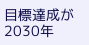目標達成が2030年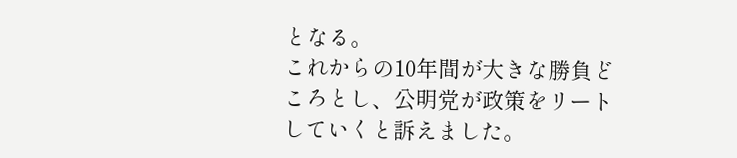となる。
これからの10年間が大きな勝負どころとし、公明党が政策をリートしていくと訴えました。